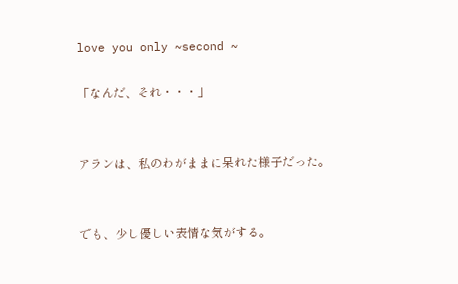love you only ~second ~

「なんだ、それ・・・」


アランは、私のわがままに呆れた様子だった。


でも、少し優しい表情な気がする。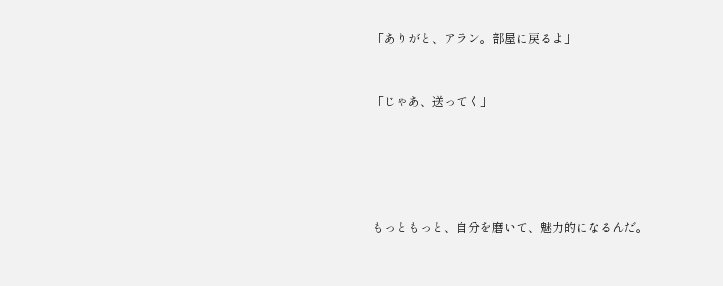「ありがと、アラン。部屋に戻るよ」


「じゃあ、送ってく」





もっともっと、自分を磨いて、魅力的になるんだ。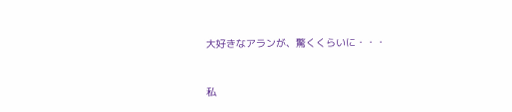大好きなアランが、驚くくらいに・・・


私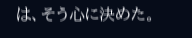は、そう心に決めた。